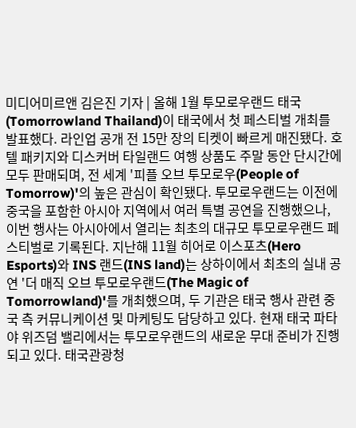미디어미르앤 김은진 기자 | 올해 1월 투모로우랜드 태국(Tomorrowland Thailand)이 태국에서 첫 페스티벌 개최를 발표했다. 라인업 공개 전 15만 장의 티켓이 빠르게 매진됐다. 호텔 패키지와 디스커버 타일랜드 여행 상품도 주말 동안 단시간에 모두 판매되며, 전 세계 '피플 오브 투모로우(People of Tomorrow)'의 높은 관심이 확인됐다. 투모로우랜드는 이전에 중국을 포함한 아시아 지역에서 여러 특별 공연을 진행했으나, 이번 행사는 아시아에서 열리는 최초의 대규모 투모로우랜드 페스티벌로 기록된다. 지난해 11월 히어로 이스포츠(Hero Esports)와 INS 랜드(INS land)는 상하이에서 최초의 실내 공연 '더 매직 오브 투모로우랜드(The Magic of Tomorrowland)'를 개최했으며, 두 기관은 태국 행사 관련 중국 측 커뮤니케이션 및 마케팅도 담당하고 있다. 현재 태국 파타야 위즈덤 밸리에서는 투모로우랜드의 새로운 무대 준비가 진행되고 있다. 태국관광청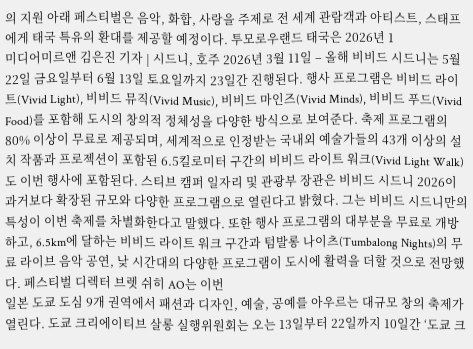의 지원 아래 페스티벌은 음악, 화합, 사랑을 주제로 전 세계 관람객과 아티스트, 스태프에게 태국 특유의 환대를 제공할 예정이다. 투모로우랜드 태국은 2026년 1
미디어미르앤 김은진 기자 | 시드니, 호주 2026년 3월 11일 – 올해 비비드 시드니는 5월 22일 금요일부터 6월 13일 토요일까지 23일간 진행된다. 행사 프로그램은 비비드 라이트(Vivid Light), 비비드 뮤직(Vivid Music), 비비드 마인즈(Vivid Minds), 비비드 푸드(Vivid Food)를 포함해 도시의 창의적 정체성을 다양한 방식으로 보여준다. 축제 프로그램의 80% 이상이 무료로 제공되며, 세계적으로 인정받는 국내외 예술가들의 43개 이상의 설치 작품과 프로젝션이 포함된 6.5킬로미터 구간의 비비드 라이트 워크(Vivid Light Walk)도 이번 행사에 포함된다. 스티브 캠퍼 일자리 및 관광부 장관은 비비드 시드니 2026이 과거보다 확장된 규모와 다양한 프로그램으로 열린다고 밝혔다. 그는 비비드 시드니만의 특성이 이번 축제를 차별화한다고 말했다. 또한 행사 프로그램의 대부분을 무료로 개방하고, 6.5km에 달하는 비비드 라이트 워크 구간과 텀발롱 나이츠(Tumbalong Nights)의 무료 라이브 음악 공연, 낮 시간대의 다양한 프로그램이 도시에 활력을 더할 것으로 전망했다. 페스티벌 디렉터 브렛 쉬히 AO는 이번
일본 도쿄 도심 9개 권역에서 패션과 디자인, 예술, 공예를 아우르는 대규모 창의 축제가 열린다. 도쿄 크리에이티브 살롱 실행위원회는 오는 13일부터 22일까지 10일간 ‘도쿄 크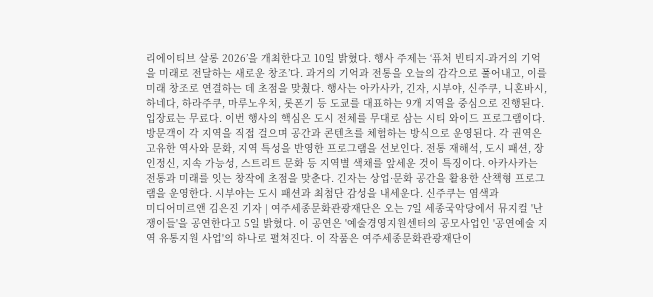리에이티브 살롱 2026’을 개최한다고 10일 밝혔다. 행사 주제는 ‘퓨처 빈티지-과거의 기억을 미래로 전달하는 새로운 창조’다. 과거의 기억과 전통을 오늘의 감각으로 풀어내고, 이를 미래 창조로 연결하는 데 초점을 맞췄다. 행사는 아카사카, 긴자, 시부야, 신주쿠, 니혼바시, 하네다, 하라주쿠, 마루노우치, 롯폰기 등 도쿄를 대표하는 9개 지역을 중심으로 진행된다. 입장료는 무료다. 이번 행사의 핵심은 도시 전체를 무대로 삼는 시티 와이드 프로그램이다. 방문객이 각 지역을 직접 걸으며 공간과 콘텐츠를 체험하는 방식으로 운영된다. 각 권역은 고유한 역사와 문화, 지역 특성을 반영한 프로그램을 선보인다. 전통 재해석, 도시 패션, 장인정신, 지속 가능성, 스트리트 문화 등 지역별 색채를 앞세운 것이 특징이다. 아카사카는 전통과 미래를 잇는 창작에 초점을 맞춘다. 긴자는 상업·문화 공간을 활용한 산책형 프로그램을 운영한다. 시부야는 도시 패션과 최첨단 감성을 내세운다. 신주쿠는 염색과
미디어미르앤 김은진 기자 | 여주세종문화관광재단은 오는 7일 세종국악당에서 뮤지컬 '난쟁이들'을 공연한다고 5일 밝혔다. 이 공연은 '예술경영지원센터의 공모사업인 '공연예술 지역 유통지원 사업'의 하나로 펼쳐진다. 이 작품은 여주세종문화관광재단이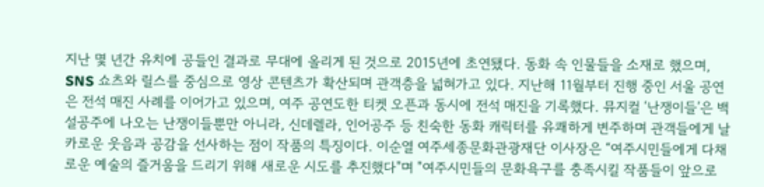지난 몇 년간 유치에 공들인 결과로 무대에 올리게 된 것으로 2015년에 초연됐다. 동화 속 인물들을 소재로 했으며, SNS 쇼츠와 릴스를 중심으로 영상 콘텐츠가 확산되며 관객층을 넓혀가고 있다. 지난해 11월부터 진행 중인 서울 공연은 전석 매진 사례를 이어가고 있으며, 여주 공연도한 티켓 오픈과 동시에 전석 매진을 기록했다. 뮤지컬 ‘난쟁이들’은 백설공주에 나오는 난쟁이들뿐만 아니라, 신데렐라, 인어공주 등 친숙한 동화 캐릭터를 유쾌하게 변주하며 관객들에게 날카로운 웃음과 공감을 선사하는 점이 작품의 특징이다. 이순열 여주세종문화관광재단 이사장은 “여주시민들에게 다채로운 예술의 즐거움을 드리기 위해 새로운 시도를 추진했다"며 "여주시민들의 문화욕구를 충족시킬 작품들이 앞으로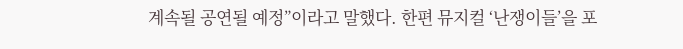계속될 공연될 예정”이라고 말했다. 한편 뮤지컬 ‘난쟁이들’을 포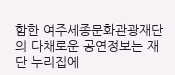함한 여주세종문화관광재단의 다채로운 공연정보는 재단 누리집에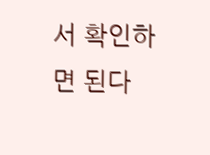서 확인하면 된다